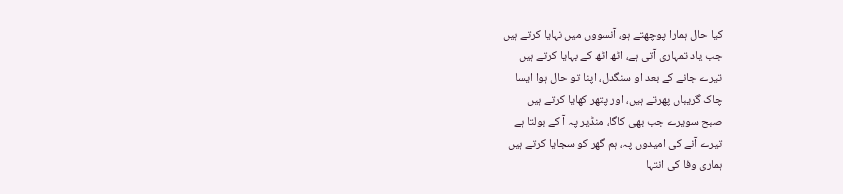کیا حال ہمارا پوچھتے ہو، آنسووں میں نہایا کرتے ہیں
جب یاد تمہاری آتی ہے، اٹھ اٹھ کے بہایا کرتے ہیں
تیرے جانے کے بعد او سنگدل، اپنا تو حال ہوا ایسا
چاک گریباں پھرتے ہیں، اور پتھر کھایا کرتے ہیں
صبح سویرے جب بھی کاگا، منڈیر پہ آ کے بولتا ہے
تیرے آنے کی امیدوں پہ، ہم گھر کو سجایا کرتے ہیں
ہماری وفا کی انتہا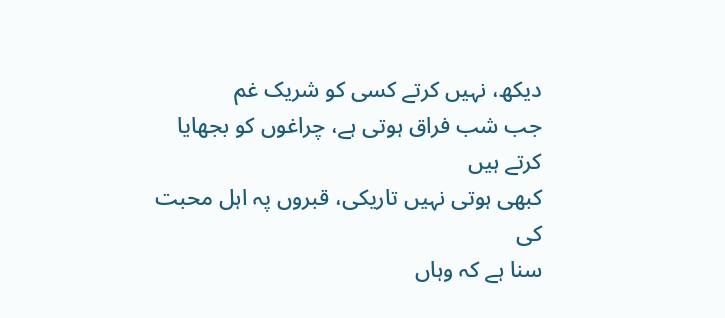دیکھ، نہیں کرتے کسی کو شریک غم
جب شب فراق ہوتی ہے، چراغوں کو بجھایا کرتے ہیں
کبھی ہوتی نہیں تاریکی، قبروں پہ اہل محبت کی
سنا ہے کہ وہاں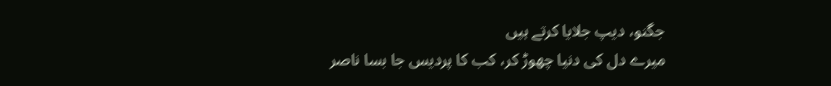جگنو، دیپ جلایا کرتے ہیں
میرے دل کی دنیا چھوڑ کر، کب کا پردیس جا بسا ناصر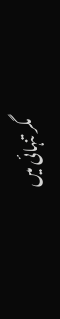مگر تنہائی میں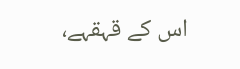اس کے قہقہے،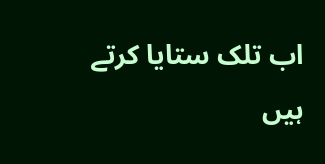اب تلک ستایا کرتے ہیں